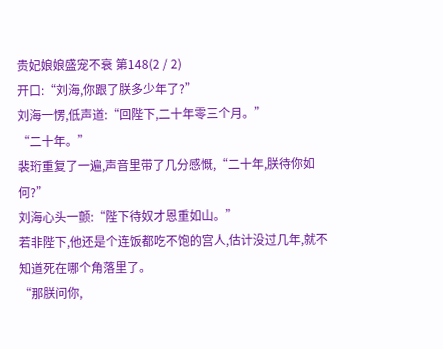贵妃娘娘盛宠不衰 第148(2 / 2)
开口:“刘海,你跟了朕多少年了?”
刘海一愣,低声道:“回陛下,二十年零三个月。”
“二十年。”
裴珩重复了一遍,声音里带了几分感慨,“二十年,朕待你如何?”
刘海心头一颤:“陛下待奴才恩重如山。”
若非陛下,他还是个连饭都吃不饱的宫人,估计没过几年,就不知道死在哪个角落里了。
“那朕问你,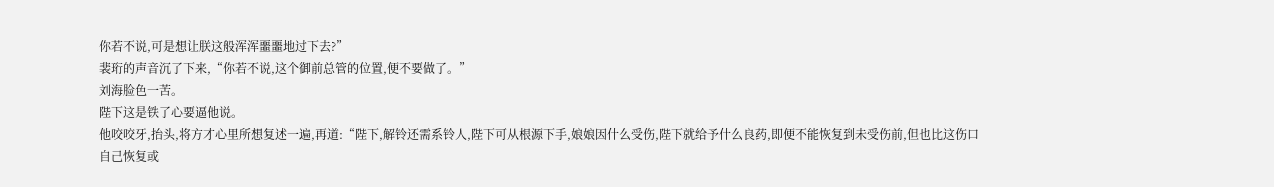你若不说,可是想让朕这般浑浑噩噩地过下去?”
裴珩的声音沉了下来,“你若不说,这个御前总管的位置,便不要做了。”
刘海脸色一苦。
陛下这是铁了心要逼他说。
他咬咬牙,抬头,将方才心里所想复述一遍,再道:“陛下,解铃还需系铃人,陛下可从根源下手,娘娘因什么受伤,陛下就给予什么良药,即便不能恢复到未受伤前,但也比这伤口自己恢复或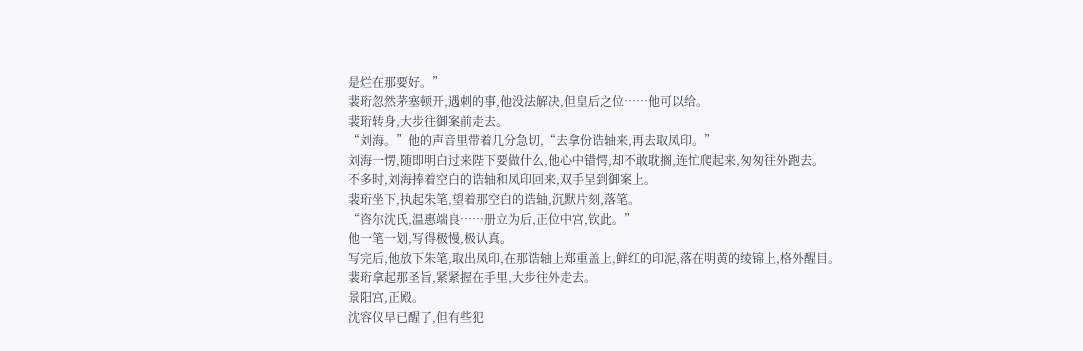是烂在那要好。”
裴珩忽然茅塞顿开,遇刺的事,他没法解决,但皇后之位……他可以给。
裴珩转身,大步往御案前走去。
“刘海。”他的声音里带着几分急切,“去拿份诰轴来,再去取凤印。”
刘海一愣,随即明白过来陛下要做什么,他心中错愕,却不敢耽搁,连忙爬起来,匆匆往外跑去。
不多时,刘海捧着空白的诰轴和凤印回来,双手呈到御案上。
裴珩坐下,执起朱笔,望着那空白的诰轴,沉默片刻,落笔。
“咨尔沈氏,温惠端良……册立为后,正位中宫,钦此。”
他一笔一划,写得极慢,极认真。
写完后,他放下朱笔,取出凤印,在那诰轴上郑重盖上,鲜红的印泥,落在明黄的绫锦上,格外醒目。
裴珩拿起那圣旨,紧紧握在手里,大步往外走去。
景阳宫,正殿。
沈容仪早已醒了,但有些犯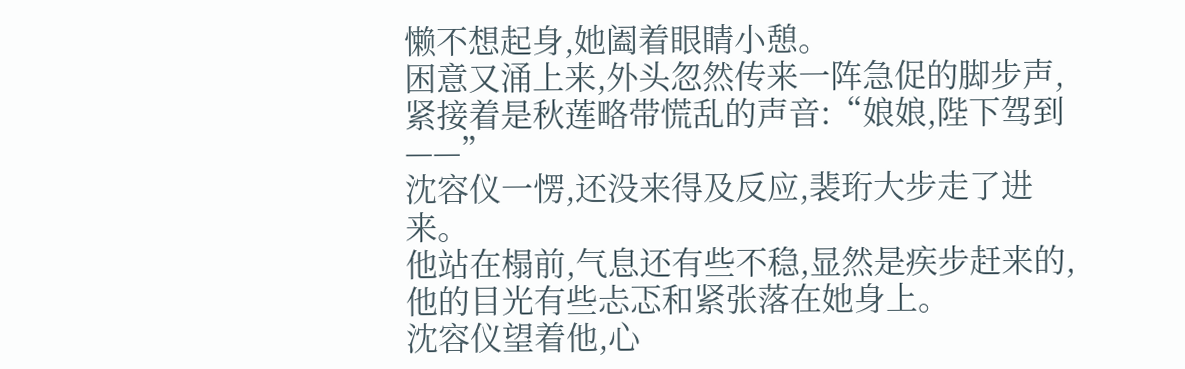懒不想起身,她阖着眼睛小憩。
困意又涌上来,外头忽然传来一阵急促的脚步声,紧接着是秋莲略带慌乱的声音:“娘娘,陛下驾到——”
沈容仪一愣,还没来得及反应,裴珩大步走了进来。
他站在榻前,气息还有些不稳,显然是疾步赶来的,他的目光有些忐忑和紧张落在她身上。
沈容仪望着他,心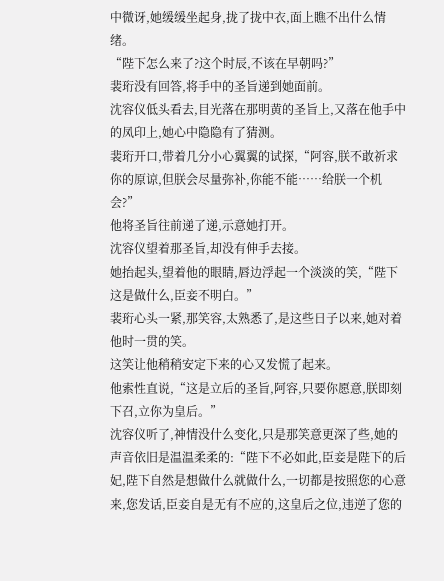中微讶,她缓缓坐起身,拢了拢中衣,面上瞧不出什么情绪。
“陛下怎么来了?这个时辰,不该在早朝吗?”
裴珩没有回答,将手中的圣旨递到她面前。
沈容仪低头看去,目光落在那明黄的圣旨上,又落在他手中的凤印上,她心中隐隐有了猜测。
裴珩开口,带着几分小心翼翼的试探,“阿容,朕不敢祈求你的原谅,但朕会尽量弥补,你能不能……给朕一个机会?”
他将圣旨往前递了递,示意她打开。
沈容仪望着那圣旨,却没有伸手去接。
她抬起头,望着他的眼睛,唇边浮起一个淡淡的笑,“陛下这是做什么,臣妾不明白。”
裴珩心头一紧,那笑容,太熟悉了,是这些日子以来,她对着他时一贯的笑。
这笑让他稍稍安定下来的心又发慌了起来。
他索性直说,“这是立后的圣旨,阿容,只要你愿意,朕即刻下召,立你为皇后。”
沈容仪听了,神情没什么变化,只是那笑意更深了些,她的声音依旧是温温柔柔的:“陛下不必如此,臣妾是陛下的后妃,陛下自然是想做什么就做什么,一切都是按照您的心意来,您发话,臣妾自是无有不应的,这皇后之位,违逆了您的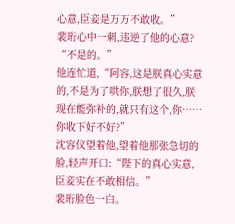心意,臣妾是万万不敢收。”
裴珩心中一刺,违逆了他的心意?
“不是的。”
他连忙道,“阿容,这是朕真心实意的,不是为了哄你,朕想了很久,朕现在能弥补的,就只有这个,你……你收下好不好?”
沈容仪望着他,望着他那张急切的脸,轻声开口:“陛下的真心实意,臣妾实在不敢相信。”
裴珩脸色一白。